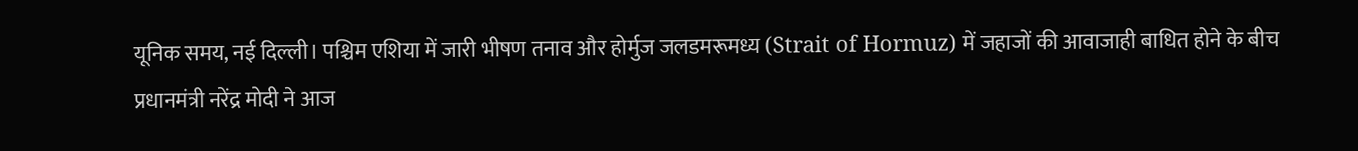यूनिक समय, नई दिल्ली। पश्चिम एशिया में जारी भीषण तनाव और होर्मुज जलडमरूमध्य (Strait of Hormuz) में जहाजों की आवाजाही बाधित होने के बीच प्रधानमंत्री नरेंद्र मोदी ने आज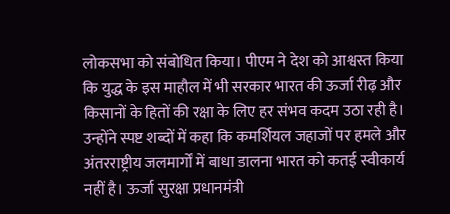लोकसभा को संबोधित किया। पीएम ने देश को आश्वस्त किया कि युद्ध के इस माहौल में भी सरकार भारत की ऊर्जा रीढ़ और किसानों के हितों की रक्षा के लिए हर संभव कदम उठा रही है। उन्होंने स्पष्ट शब्दों में कहा कि कमर्शियल जहाजों पर हमले और अंतरराष्ट्रीय जलमार्गों में बाधा डालना भारत को कतई स्वीकार्य नहीं है। ऊर्जा सुरक्षा प्रधानमंत्री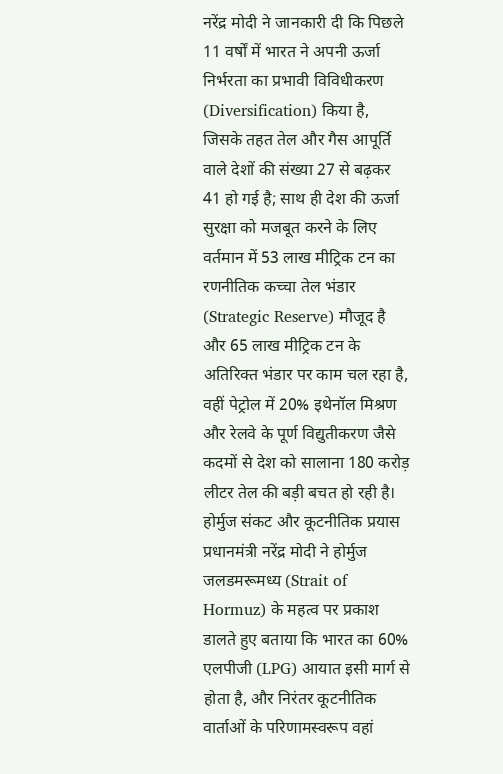नरेंद्र मोदी ने जानकारी दी कि पिछले 11 वर्षों में भारत ने अपनी ऊर्जा निर्भरता का प्रभावी विविधीकरण (Diversification) किया है, जिसके तहत तेल और गैस आपूर्ति वाले देशों की संख्या 27 से बढ़कर 41 हो गई है; साथ ही देश की ऊर्जा सुरक्षा को मजबूत करने के लिए वर्तमान में 53 लाख मीट्रिक टन का रणनीतिक कच्चा तेल भंडार (Strategic Reserve) मौजूद है और 65 लाख मीट्रिक टन के अतिरिक्त भंडार पर काम चल रहा है, वहीं पेट्रोल में 20% इथेनॉल मिश्रण और रेलवे के पूर्ण विद्युतीकरण जैसे कदमों से देश को सालाना 180 करोड़ लीटर तेल की बड़ी बचत हो रही है। होर्मुज संकट और कूटनीतिक प्रयास प्रधानमंत्री नरेंद्र मोदी ने होर्मुज जलडमरूमध्य (Strait of Hormuz) के महत्व पर प्रकाश डालते हुए बताया कि भारत का 60% एलपीजी (LPG) आयात इसी मार्ग से होता है, और निरंतर कूटनीतिक वार्ताओं के परिणामस्वरूप वहां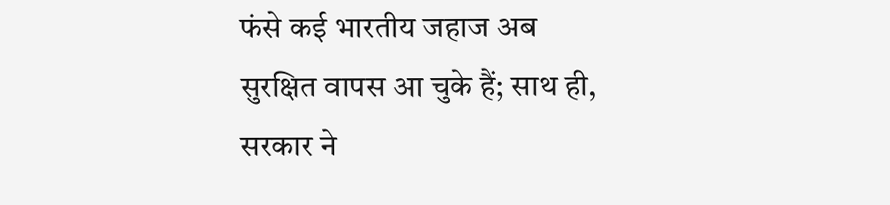फंसे कई भारतीय जहाज अब सुरक्षित वापस आ चुके हैं; साथ ही, सरकार ने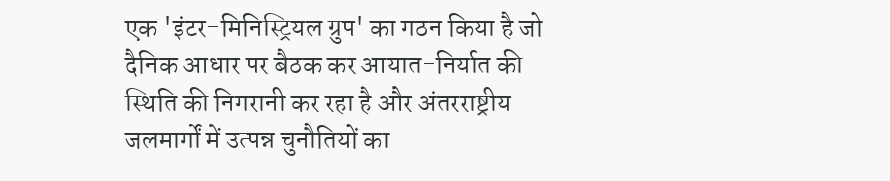एक 'इंटर-मिनिस्ट्रियल ग्रुप' का गठन किया है जो दैनिक आधार पर बैठक कर आयात-निर्यात की स्थिति की निगरानी कर रहा है और अंतरराष्ट्रीय जलमार्गों में उत्पन्न चुनौतियों का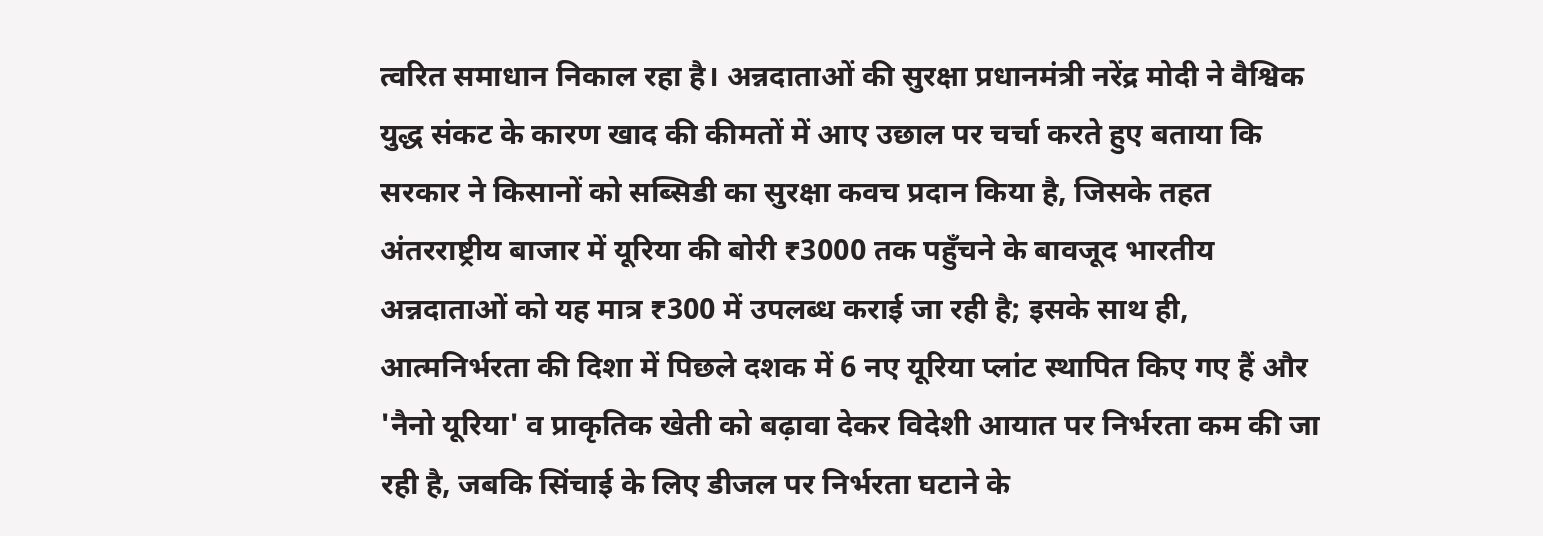त्वरित समाधान निकाल रहा है। अन्नदाताओं की सुरक्षा प्रधानमंत्री नरेंद्र मोदी ने वैश्विक युद्ध संकट के कारण खाद की कीमतों में आए उछाल पर चर्चा करते हुए बताया कि सरकार ने किसानों को सब्सिडी का सुरक्षा कवच प्रदान किया है, जिसके तहत अंतरराष्ट्रीय बाजार में यूरिया की बोरी ₹3000 तक पहुँचने के बावजूद भारतीय अन्नदाताओं को यह मात्र ₹300 में उपलब्ध कराई जा रही है; इसके साथ ही, आत्मनिर्भरता की दिशा में पिछले दशक में 6 नए यूरिया प्लांट स्थापित किए गए हैं और 'नैनो यूरिया' व प्राकृतिक खेती को बढ़ावा देकर विदेशी आयात पर निर्भरता कम की जा रही है, जबकि सिंचाई के लिए डीजल पर निर्भरता घटाने के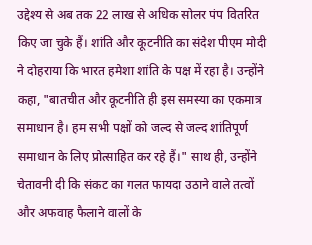उद्देश्य से अब तक 22 लाख से अधिक सोलर पंप वितरित किए जा चुके हैं। शांति और कूटनीति का संदेश पीएम मोदी ने दोहराया कि भारत हमेशा शांति के पक्ष में रहा है। उन्होंने कहा, "बातचीत और कूटनीति ही इस समस्या का एकमात्र समाधान है। हम सभी पक्षों को जल्द से जल्द शांतिपूर्ण समाधान के लिए प्रोत्साहित कर रहे हैं।" साथ ही, उन्होंने चेतावनी दी कि संकट का गलत फायदा उठाने वाले तत्वों और अफवाह फैलाने वालों के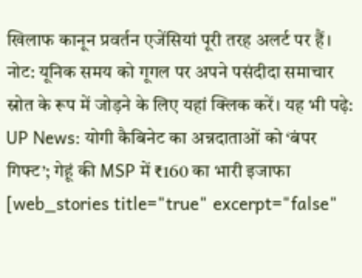खिलाफ कानून प्रवर्तन एजेंसियां पूरी तरह अलर्ट पर हैं। नोट: यूनिक समय को गूगल पर अपने पसंदीदा समाचार स्रोत के रूप में जोड़ने के लिए यहां क्लिक करें। यह भी पढ़े: UP News: योगी कैबिनेट का अन्नदाताओं को ‘बंपर गिफ्ट’; गेहूं की MSP में ₹160 का भारी इजाफा [web_stories title="true" excerpt="false"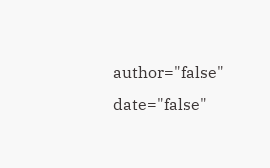author="false" date="false"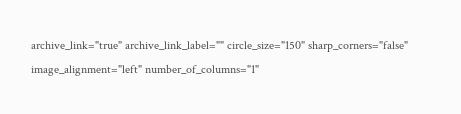archive_link="true" archive_link_label="" circle_size="150" sharp_corners="false" image_alignment="left" number_of_columns="1"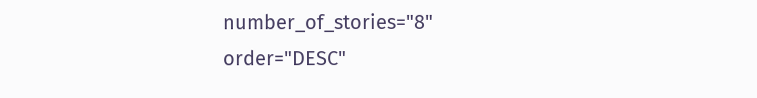number_of_stories="8" order="DESC"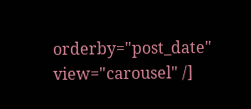orderby="post_date" view="carousel" /]